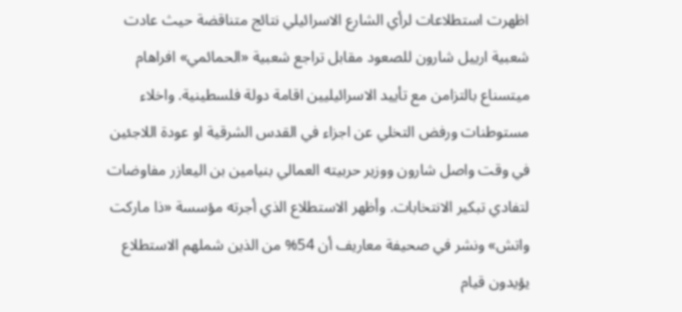اظهرت استطلاعات لرأي الشارع الاسرائيلي نتائج متناقضة حيث عادت شعبية ارييل شارون للصعود مقابل تراجع شعبية «الحمائمي» افراهام ميتسناع بالتزامن مع تأييد الاسرائيليين اقامة دولة فلسطينية. واخلاء مستوطنات ورفض التخلي عن اجزاء في القدس الشرقية او عودة اللاجئين في وقت واصل شارون ووزير حربيته العمالي بنيامين بن اليعازر مفاوضات لتفادي تبكير الانتخابات. وأظهر الاستطلاع الذي أجرته مؤسسة «ذا ماركت واتش» ونشر في صحيفة معاريف أن 54% من الذين شملهم الاستطلاع يؤيدون قيام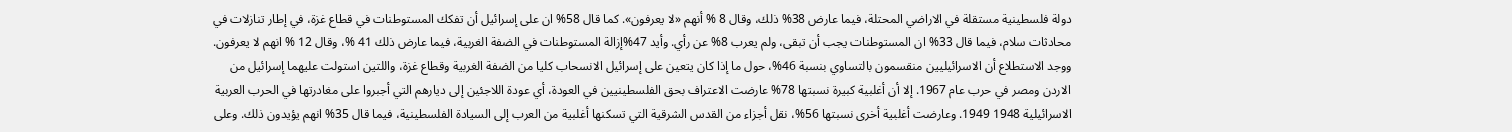دولة فلسطينية مستقلة في الاراضي المحتلة، فيما عارض 38% ذلك، وقال 8 % أنهم «لا يعرفون». كما قال 58% ان على إسرائيل أن تفكك المستوطنات في قطاع غزة، في إطار تنازلات في محادثات سلام، فيما قال 33% ان المستوطنات يجب أن تبقى، ولم يعرب 8% عن رأي. وأيد 47%إزالة المستوطنات في الضفة الغربية، فيما عارض ذلك 41 %، وقال 12 % انهم لا يعرفون. ووجد الاستطلاع أن الاسرائيليين منقسمون بالتساوي بنسبة 46%، حول ما إذا كان يتعين على إسرائيل الانسحاب كليا من الضفة الغربية وقطاع غزة، واللتين استولت عليهما إسرائيل من الاردن ومصر في حرب عام 1967. إلا أن أغلبية كبيرة نسبتها 78% عارضت الاعتراف بحق الفلسطينيين في العودة، أي عودة اللاجئين إلى ديارهم التي أجبروا على مغادرتها في الحرب العربية الاسرائيلية 1948 1949. وعارضت أغلبية أخرى نسبتها 56%، نقل أجزاء من القدس الشرقية التي تسكنها أغلبية من العرب إلى السيادة الفلسطينية، فيما قال 35% انهم يؤيدون ذلك. وعلى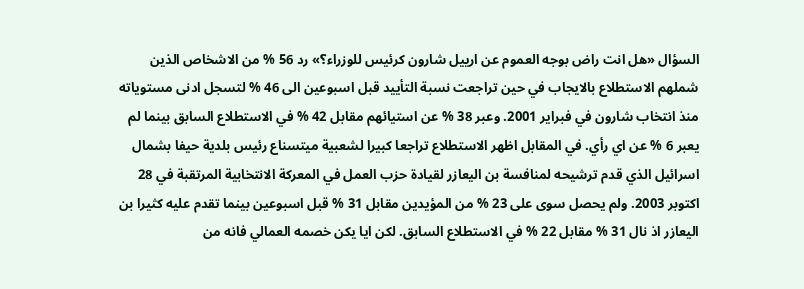السؤال «هل انت راض بوجه العموم عن ارييل شارون كرئيس للوزراء؟» رد 56 % من الاشخاص الذين شملهم الاستطلاع بالايجاب في حين تراجعت نسبة التأييد قبل اسبوعين الى 46 % لتسجل ادنى مستوياته منذ انتخاب شارون في فبراير 2001. وعبر 38 % عن استيائهم مقابل 42 % في الاستطلاع السابق بينما لم يعبر 6 % عن اي رأي. في المقابل اظهر الاستطلاع تراجعا كبيرا لشعبية ميتسناع رئيس بلدية حيفا بشمال اسرائيل الذي قدم ترشيحه لمنافسة بن اليعازر لقيادة حزب العمل في المعركة الانتخابية المرتقبة في 28 اكتوبر 2003. ولم يحصل سوى على 23 % من المؤيدين مقابل 31 % قبل اسبوعين بينما تقدم عليه كثيرا بن اليعازر اذ نال 31 % مقابل 22 % في الاستطلاع السابق. لكن ايا يكن خصمه العمالي فانه من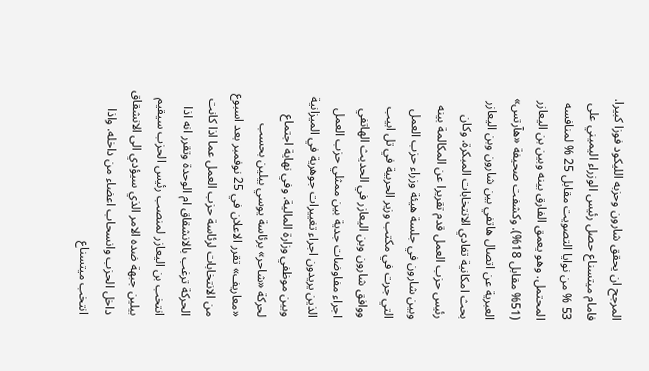المرجح ان يحقق شارون وحزبه الليكود فوزا كبيرا. فامام ميتسناع حصل رئيس الوزراء اليميني على 53 % من نوايا التصويت مقابل 25 % لمنافسه المحتمل. وهو يعمق الفارق بينه وبين بن اليعازر (51% مقابل 18%). وكشفت صحيفة «هآرتس» العبرية عن اتصال هاتفي بين شارون وبن اليعازر بحث امكانية تفادي الانتخابات المبكرة. وكان رئيس حزب العمل قدم تقريرا عن المكالمة بينه وبين شارون في جلسة هيئة وزراء حزب العمل التي جرت في مكتب وزير الحربية في تل ابيب ووافق شارون وبن اليعازر في الحديث الهاتفي اجراء مفاوضات جدية بين ممثلي حزب العمل الذين يريدون اجراء تغييرات جوهرية في الميزانية وبين موظفي وزارة المالية. وفي نهاية اجتماع لحركة «شاحر» برئاسة يوسي بيلين بحسب «معاريف» تقرر الاعلان في 25 نوفمبر بعد اسبوع من الانتخابات لرئاسة حزب العمل عما اذا كانت الحركة ترغب بالانشقاق ام الوحدة وتقرر انه اذا انتخب بن اليعازر لمنصب رئيس الحزب سيقيم بيلين جبهة ضده الامر الذي سيؤدي الى الانشقاق داخل الحزب وانسحاب اعضاء من داخله. واذا انتخب ميتسناع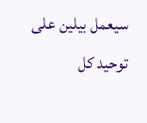سيعمل بيلين على توحيد كل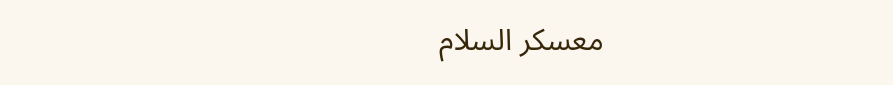معسكر السلام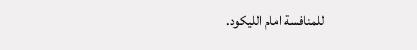للمنافسة امام الليكود.